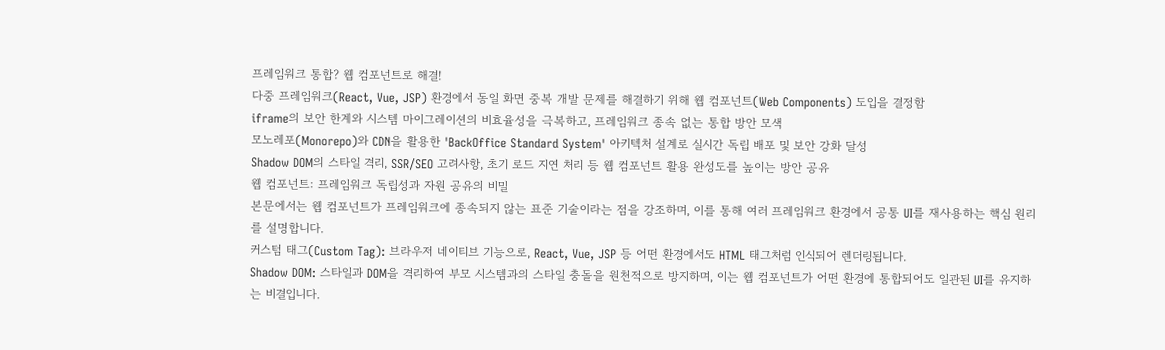프레임워크 통합? 웹 컴포넌트로 해결!
다중 프레임워크(React, Vue, JSP) 환경에서 동일 화면 중복 개발 문제를 해결하기 위해 웹 컴포넌트(Web Components) 도입을 결정함
iframe의 보안 한계와 시스템 마이그레이션의 비효율성을 극복하고, 프레임워크 종속 없는 통합 방안 모색
모노레포(Monorepo)와 CDN을 활용한 'BackOffice Standard System' 아키텍처 설계로 실시간 독립 배포 및 보안 강화 달성
Shadow DOM의 스타일 격리, SSR/SEO 고려사항, 초기 로드 지연 처리 등 웹 컴포넌트 활용 완성도를 높이는 방안 공유
웹 컴포넌트: 프레임워크 독립성과 자원 공유의 비밀
본문에서는 웹 컴포넌트가 프레임워크에 종속되지 않는 표준 기술이라는 점을 강조하며, 이를 통해 여러 프레임워크 환경에서 공통 UI를 재사용하는 핵심 원리를 설명합니다.
커스텀 태그(Custom Tag): 브라우저 네이티브 기능으로, React, Vue, JSP 등 어떤 환경에서도 HTML 태그처럼 인식되어 렌더링됩니다.
Shadow DOM: 스타일과 DOM을 격리하여 부모 시스템과의 스타일 충돌을 원천적으로 방지하며, 이는 웹 컴포넌트가 어떤 환경에 통합되어도 일관된 UI를 유지하는 비결입니다.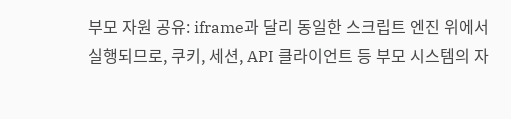부모 자원 공유: iframe과 달리 동일한 스크립트 엔진 위에서 실행되므로, 쿠키, 세션, API 클라이언트 등 부모 시스템의 자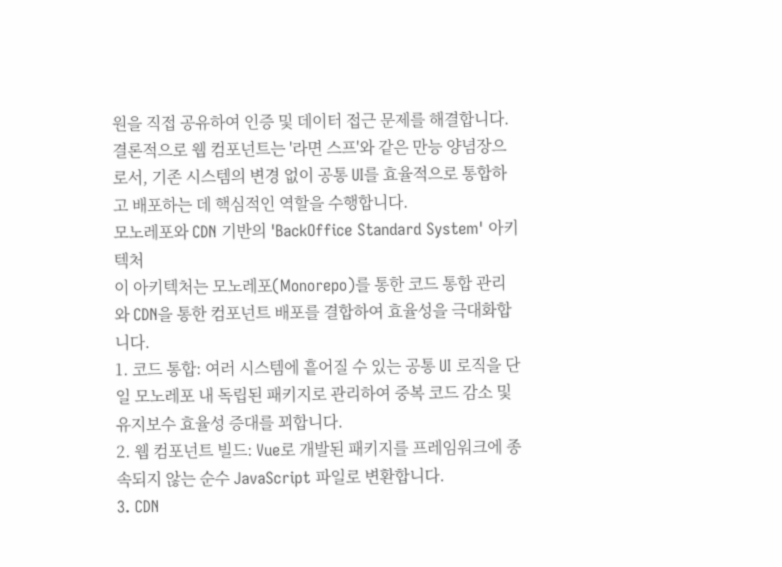원을 직접 공유하여 인증 및 데이터 접근 문제를 해결합니다.
결론적으로 웹 컴포넌트는 '라면 스프'와 같은 만능 양념장으로서, 기존 시스템의 변경 없이 공통 UI를 효율적으로 통합하고 배포하는 데 핵심적인 역할을 수행합니다.
모노레포와 CDN 기반의 'BackOffice Standard System' 아키텍처
이 아키텍처는 모노레포(Monorepo)를 통한 코드 통합 관리와 CDN을 통한 컴포넌트 배포를 결합하여 효율성을 극대화합니다.
1. 코드 통합: 여러 시스템에 흩어질 수 있는 공통 UI 로직을 단일 모노레포 내 독립된 패키지로 관리하여 중복 코드 감소 및 유지보수 효율성 증대를 꾀합니다.
2. 웹 컴포넌트 빌드: Vue로 개발된 패키지를 프레임워크에 종속되지 않는 순수 JavaScript 파일로 변환합니다.
3. CDN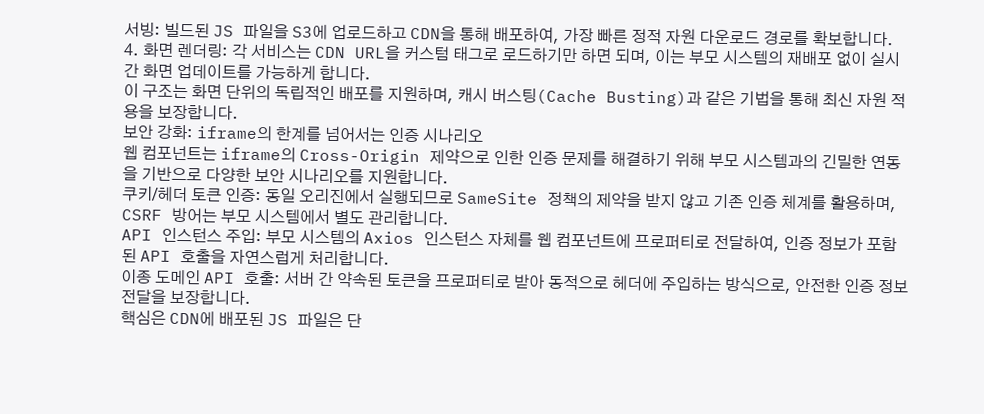서빙: 빌드된 JS 파일을 S3에 업로드하고 CDN을 통해 배포하여, 가장 빠른 정적 자원 다운로드 경로를 확보합니다.
4. 화면 렌더링: 각 서비스는 CDN URL을 커스텀 태그로 로드하기만 하면 되며, 이는 부모 시스템의 재배포 없이 실시간 화면 업데이트를 가능하게 합니다.
이 구조는 화면 단위의 독립적인 배포를 지원하며, 캐시 버스팅(Cache Busting)과 같은 기법을 통해 최신 자원 적용을 보장합니다.
보안 강화: iframe의 한계를 넘어서는 인증 시나리오
웹 컴포넌트는 iframe의 Cross-Origin 제약으로 인한 인증 문제를 해결하기 위해 부모 시스템과의 긴밀한 연동을 기반으로 다양한 보안 시나리오를 지원합니다.
쿠키/헤더 토큰 인증: 동일 오리진에서 실행되므로 SameSite 정책의 제약을 받지 않고 기존 인증 체계를 활용하며, CSRF 방어는 부모 시스템에서 별도 관리합니다.
API 인스턴스 주입: 부모 시스템의 Axios 인스턴스 자체를 웹 컴포넌트에 프로퍼티로 전달하여, 인증 정보가 포함된 API 호출을 자연스럽게 처리합니다.
이종 도메인 API 호출: 서버 간 약속된 토큰을 프로퍼티로 받아 동적으로 헤더에 주입하는 방식으로, 안전한 인증 정보 전달을 보장합니다.
핵심은 CDN에 배포된 JS 파일은 단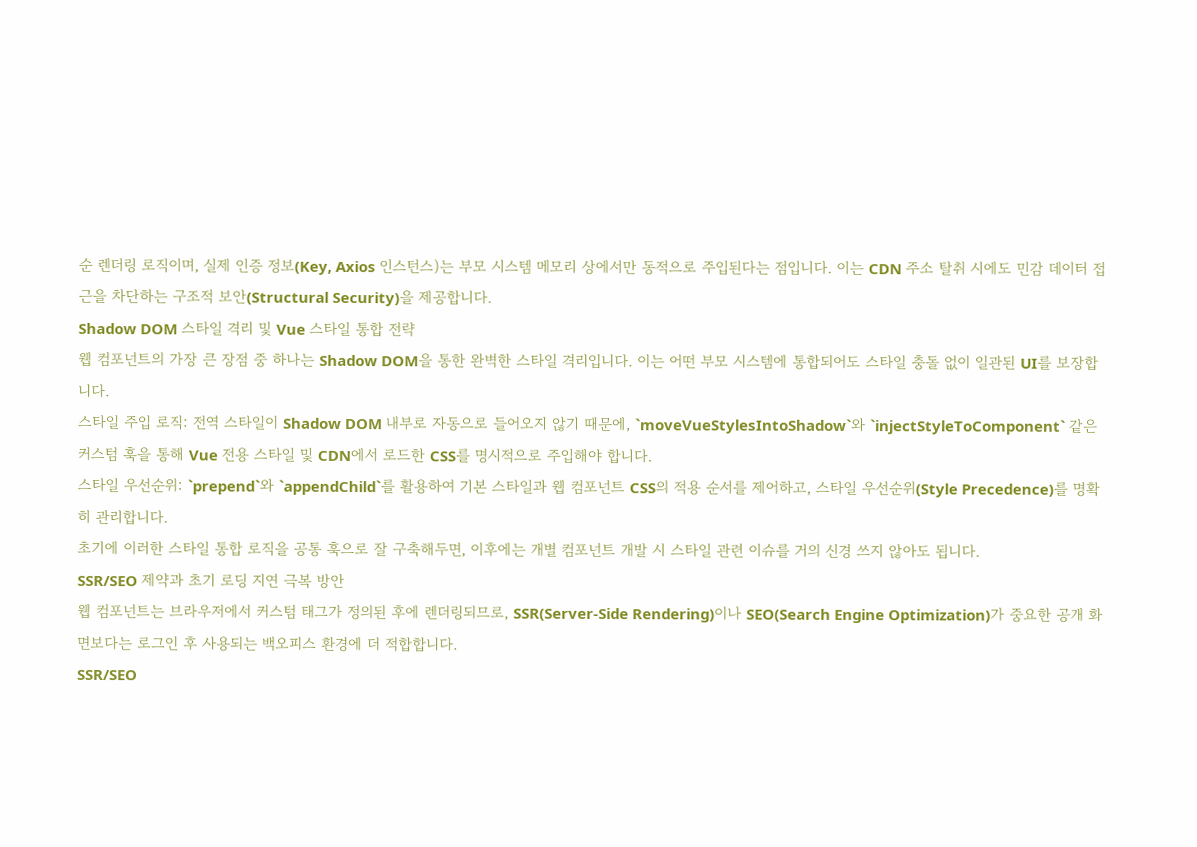순 렌더링 로직이며, 실제 인증 정보(Key, Axios 인스턴스)는 부모 시스템 메모리 상에서만 동적으로 주입된다는 점입니다. 이는 CDN 주소 탈취 시에도 민감 데이터 접근을 차단하는 구조적 보안(Structural Security)을 제공합니다.
Shadow DOM 스타일 격리 및 Vue 스타일 통합 전략
웹 컴포넌트의 가장 큰 장점 중 하나는 Shadow DOM을 통한 완벽한 스타일 격리입니다. 이는 어떤 부모 시스템에 통합되어도 스타일 충돌 없이 일관된 UI를 보장합니다.
스타일 주입 로직: 전역 스타일이 Shadow DOM 내부로 자동으로 들어오지 않기 때문에, `moveVueStylesIntoShadow`와 `injectStyleToComponent` 같은 커스텀 훅을 통해 Vue 전용 스타일 및 CDN에서 로드한 CSS를 명시적으로 주입해야 합니다.
스타일 우선순위: `prepend`와 `appendChild`를 활용하여 기본 스타일과 웹 컴포넌트 CSS의 적용 순서를 제어하고, 스타일 우선순위(Style Precedence)를 명확히 관리합니다.
초기에 이러한 스타일 통합 로직을 공통 훅으로 잘 구축해두면, 이후에는 개별 컴포넌트 개발 시 스타일 관련 이슈를 거의 신경 쓰지 않아도 됩니다.
SSR/SEO 제약과 초기 로딩 지연 극복 방안
웹 컴포넌트는 브라우저에서 커스텀 태그가 정의된 후에 렌더링되므로, SSR(Server-Side Rendering)이나 SEO(Search Engine Optimization)가 중요한 공개 화면보다는 로그인 후 사용되는 백오피스 환경에 더 적합합니다.
SSR/SEO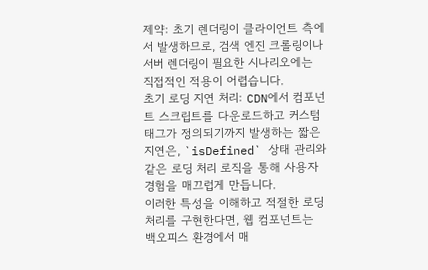제약: 초기 렌더링이 클라이언트 측에서 발생하므로, 검색 엔진 크롤링이나 서버 렌더링이 필요한 시나리오에는 직접적인 적용이 어렵습니다.
초기 로딩 지연 처리: CDN에서 컴포넌트 스크립트를 다운로드하고 커스텀 태그가 정의되기까지 발생하는 짧은 지연은, `isDefined` 상태 관리와 같은 로딩 처리 로직을 통해 사용자 경험을 매끄럽게 만듭니다.
이러한 특성을 이해하고 적절한 로딩 처리를 구현한다면, 웹 컴포넌트는 백오피스 환경에서 매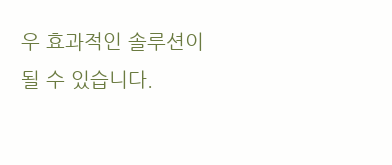우 효과적인 솔루션이 될 수 있습니다.